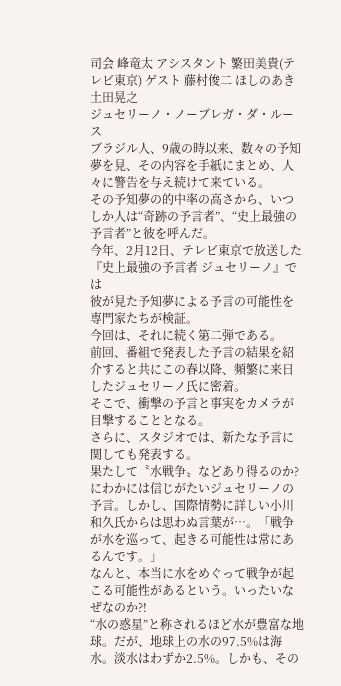司会 峰竜太 アシスタント 繁田美貴(テレビ東京) ゲスト 藤村俊二 ほしのあき 土田晃之
ジュセリーノ・ノーブレガ・ダ・ルース
ブラジル人、9歳の時以来、数々の予知夢を見、その内容を手紙にまとめ、人々に警告を与え続けて来ている。
その予知夢の的中率の高さから、いつしか人は“奇跡の予言者”、“史上最強の予言者”と彼を呼んだ。
今年、2月12日、テレビ東京で放送した『史上最強の予言者 ジュセリーノ』では
彼が見た予知夢による予言の可能性を専門家たちが検証。
今回は、それに続く第二弾である。
前回、番組で発表した予言の結果を紹介すると共にこの春以降、頻繁に来日したジュセリーノ氏に密着。
そこで、衝撃の予言と事実をカメラが目撃することとなる。
さらに、スタジオでは、新たな予言に関しても発表する。
果たして〝水戦争〟などあり得るのか?にわかには信じがたいジュセリーノの予言。しかし、国際情勢に詳しい小川和久氏からは思わぬ言葉が…。「戦争が水を巡って、起きる可能性は常にあるんです。」
なんと、本当に水をめぐって戦争が起こる可能性があるという。いったいなぜなのか?!
“水の惑星”と称されるほど水が豊富な地球。だが、地球上の水の97.5%は海水。淡水はわずか2.5%。しかも、その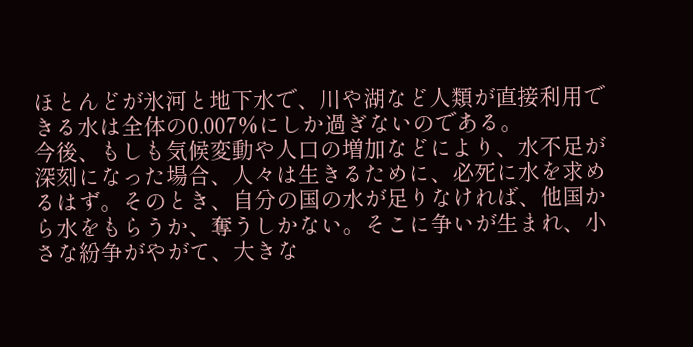ほとんどが氷河と地下水で、川や湖など人類が直接利用できる水は全体の0.007%にしか過ぎないのである。
今後、もしも気候変動や人口の増加などにより、水不足が深刻になった場合、人々は生きるために、必死に水を求めるはず。そのとき、自分の国の水が足りなければ、他国から水をもらうか、奪うしかない。そこに争いが生まれ、小さな紛争がやがて、大きな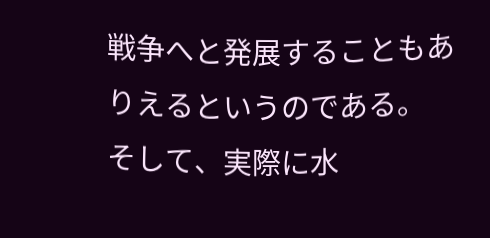戦争へと発展することもありえるというのである。
そして、実際に水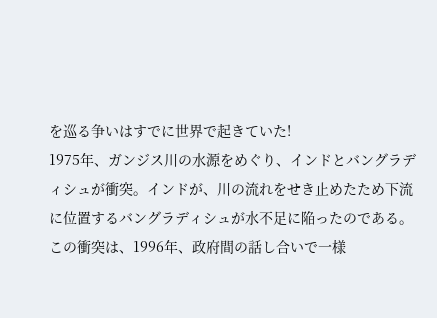を巡る争いはすでに世界で起きていた!
1975年、ガンジス川の水源をめぐり、インドとバングラディシュが衝突。インドが、川の流れをせき止めたため下流に位置するバングラディシュが水不足に陥ったのである。
この衝突は、1996年、政府間の話し合いで一様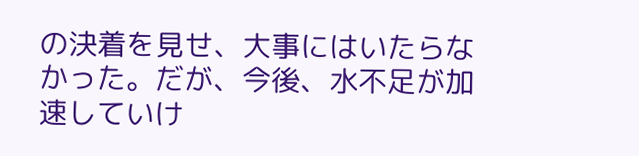の決着を見せ、大事にはいたらなかった。だが、今後、水不足が加速していけ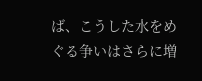ば、こうした水をめぐる争いはさらに増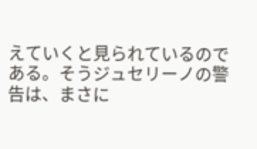えていくと見られているのである。そうジュセリーノの警告は、まさに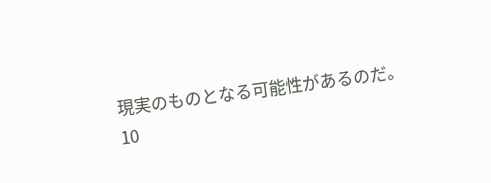現実のものとなる可能性があるのだ。
10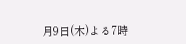月9日(木)よる7時